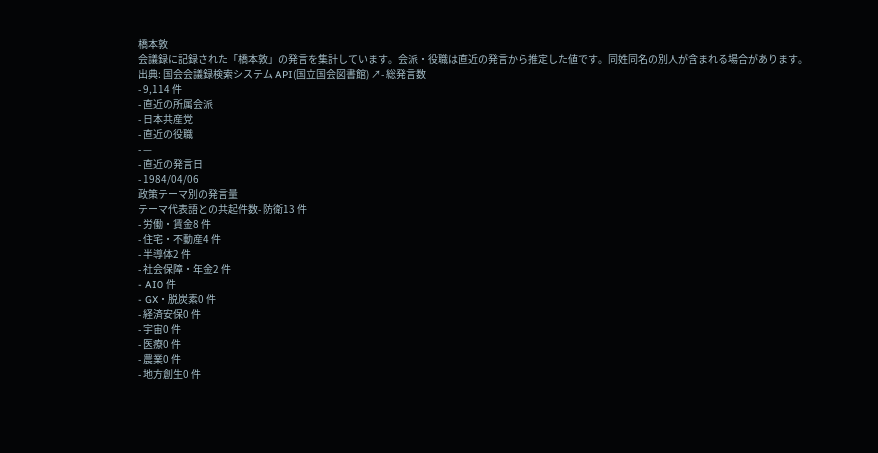橋本敦
会議録に記録された「橋本敦」の発言を集計しています。会派・役職は直近の発言から推定した値です。同姓同名の別人が含まれる場合があります。
出典: 国会会議録検索システム API(国立国会図書館) ↗- 総発言数
- 9,114 件
- 直近の所属会派
- 日本共産党
- 直近の役職
- —
- 直近の発言日
- 1984/04/06
政策テーマ別の発言量
テーマ代表語との共起件数- 防衛13 件
- 労働・賃金8 件
- 住宅・不動産4 件
- 半導体2 件
- 社会保障・年金2 件
- AI0 件
- GX・脱炭素0 件
- 経済安保0 件
- 宇宙0 件
- 医療0 件
- 農業0 件
- 地方創生0 件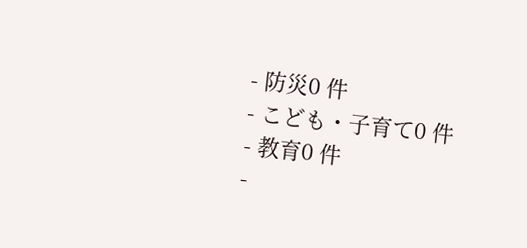- 防災0 件
- こども・子育て0 件
- 教育0 件
-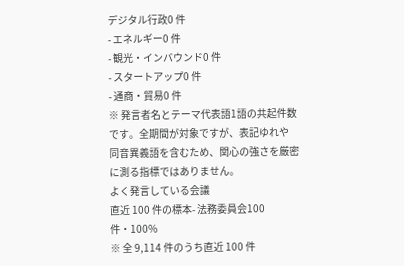デジタル行政0 件
- エネルギー0 件
- 観光・インバウンド0 件
- スタートアップ0 件
- 通商・貿易0 件
※ 発言者名とテーマ代表語1語の共起件数です。全期間が対象ですが、表記ゆれや 同音異義語を含むため、関心の強さを厳密に測る指標ではありません。
よく発言している会議
直近 100 件の標本- 法務委員会100 件・100%
※ 全 9,114 件のうち直近 100 件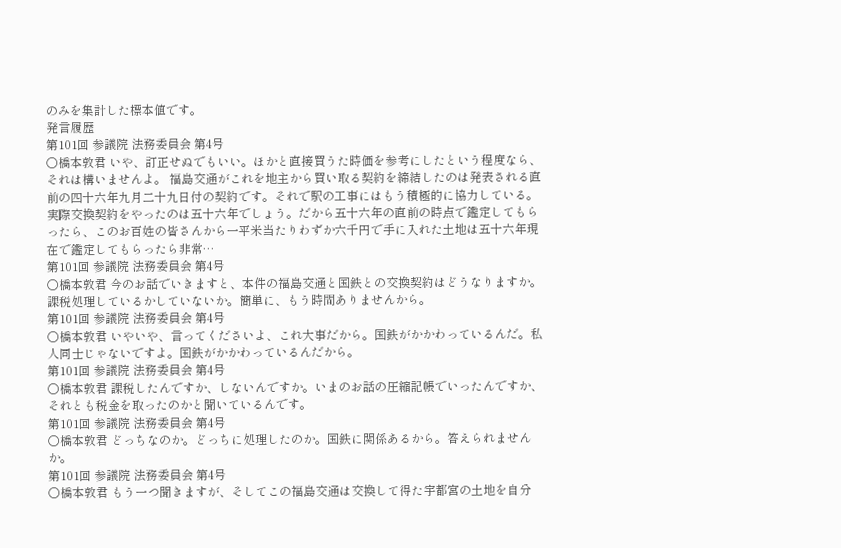のみを集計した標本値です。
発言履歴
第101回 参議院 法務委員会 第4号
○橋本敦君 いや、訂正せぬでもいい。ほかと直接買うた時価を参考にしたという程度なら、それは構いませんよ。 福島交通がこれを地主から買い取る契約を締結したのは発表される直前の四十六年九月二十九日付の契約です。それで駅の工事にはもう積極的に協力している。実際交換契約をやったのは五十六年でしょう。だから五十六年の直前の時点で鑑定してもらったら、このお百姓の皆さんから一平米当たりわずか六千円で手に入れた土地は五十六年現在で鑑定してもらったら非常…
第101回 参議院 法務委員会 第4号
○橋本敦君 今のお話でいきますと、本件の福島交通と国鉄との交換契約はどうなりますか。課税処理しているかしていないか。簡単に、もう時間ありませんから。
第101回 参議院 法務委員会 第4号
○橋本敦君 いやいや、言ってくださいよ、これ大事だから。国鉄がかかわっているんだ。私人同士じゃないですよ。国鉄がかかわっているんだから。
第101回 参議院 法務委員会 第4号
○橋本敦君 課税したんですか、しないんですか。いまのお話の圧縮記帳でいったんですか、それとも税金を取ったのかと聞いているんです。
第101回 参議院 法務委員会 第4号
○橋本敦君 どっちなのか。どっちに処理したのか。国鉄に関係あるから。答えられませんか。
第101回 参議院 法務委員会 第4号
○橋本敦君 もう一つ聞きますが、そしてこの福島交通は交換して得た宇都宮の土地を自分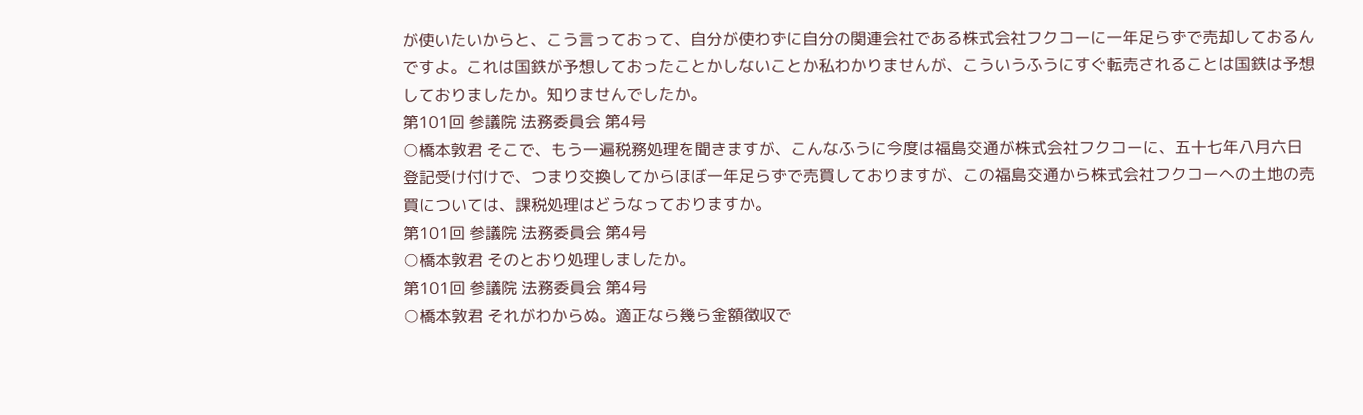が使いたいからと、こう言っておって、自分が使わずに自分の関連会社である株式会社フクコーに一年足らずで売却しておるんですよ。これは国鉄が予想しておったことかしないことか私わかりませんが、こういうふうにすぐ転売されることは国鉄は予想しておりましたか。知りませんでしたか。
第101回 参議院 法務委員会 第4号
○橋本敦君 そこで、もう一遍税務処理を聞きますが、こんなふうに今度は福島交通が株式会社フクコーに、五十七年八月六日登記受け付けで、つまり交換してからほぼ一年足らずで売買しておりますが、この福島交通から株式会社フクコーへの土地の売買については、課税処理はどうなっておりますか。
第101回 参議院 法務委員会 第4号
○橋本敦君 そのとおり処理しましたか。
第101回 参議院 法務委員会 第4号
○橋本敦君 それがわからぬ。適正なら幾ら金額徴収で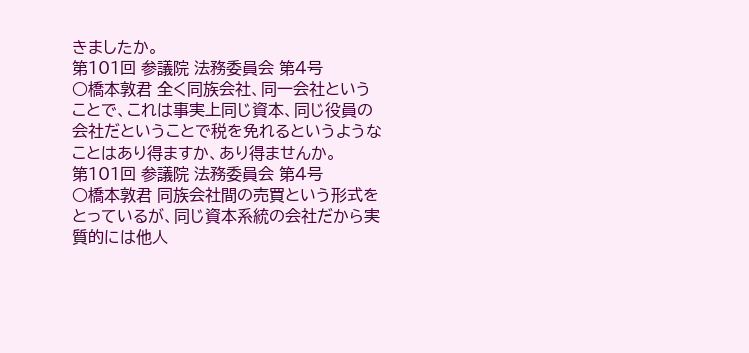きましたか。
第101回 参議院 法務委員会 第4号
○橋本敦君 全く同族会社、同一会社ということで、これは事実上同じ資本、同じ役員の会社だということで税を免れるというようなことはあり得ますか、あり得ませんか。
第101回 参議院 法務委員会 第4号
○橋本敦君 同族会社間の売買という形式をとっているが、同じ資本系統の会社だから実質的には他人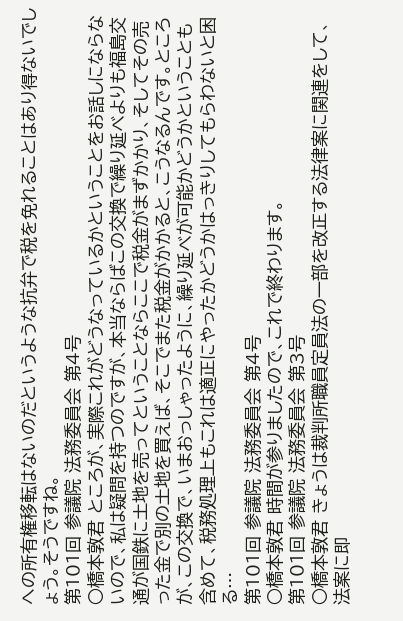への所有権移転はないのだというような抗弁で税を免れることはあり得ないでしょう。そうですね。
第101回 参議院 法務委員会 第4号
○橋本敦君 ところが、実際これがどうなっているかということをお話しにならないので、私は疑問を持つのですが、本当ならばこの交換で繰り延べよりも福島交通が国鉄に土地を売ってということならここで税金がまずかかり、そしてその売った金で別の土地を買えば、そこでまた税金がかかると、こうなるんです。ところが、この交換で、いまおっしゃったように、繰り延べが可能かどうかということも含めて、税務処理上もこれは適正にやったかどうかはっきりしてもらわないと困る…
第101回 参議院 法務委員会 第4号
○橋本敦君 時間が参りましたので、これで終わります。
第101回 参議院 法務委員会 第3号
○橋本敦君 きょうは裁判所職員定員法の一部を改正する法律案に関連をして、法案に即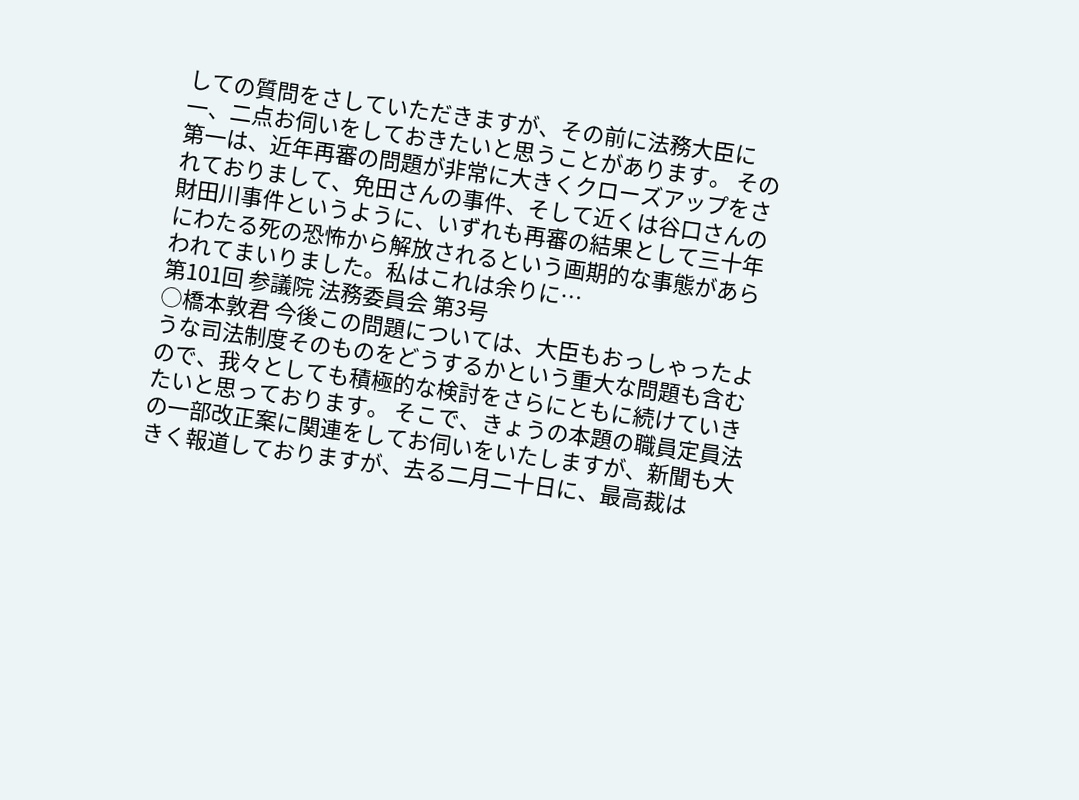しての質問をさしていただきますが、その前に法務大臣に一、二点お伺いをしておきたいと思うことがあります。 その第一は、近年再審の問題が非常に大きくクローズアップをされておりまして、免田さんの事件、そして近くは谷口さんの財田川事件というように、いずれも再審の結果として三十年にわたる死の恐怖から解放されるという画期的な事態があらわれてまいりました。私はこれは余りに…
第101回 参議院 法務委員会 第3号
○橋本敦君 今後この問題については、大臣もおっしゃったような司法制度そのものをどうするかという重大な問題も含むので、我々としても積極的な検討をさらにともに続けていきたいと思っております。 そこで、きょうの本題の職員定員法の一部改正案に関連をしてお伺いをいたしますが、新聞も大きく報道しておりますが、去る二月二十日に、最高裁は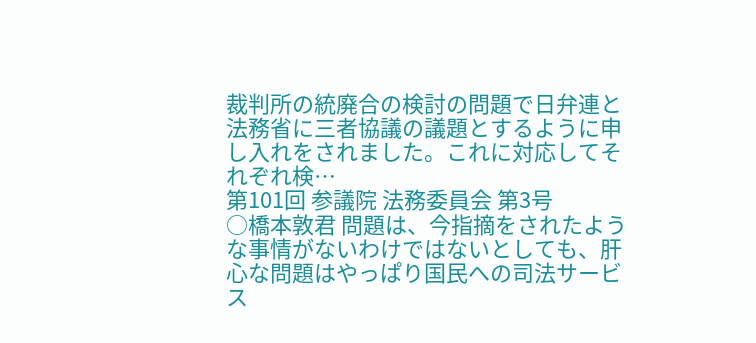裁判所の統廃合の検討の問題で日弁連と法務省に三者協議の議題とするように申し入れをされました。これに対応してそれぞれ検…
第101回 参議院 法務委員会 第3号
○橋本敦君 問題は、今指摘をされたような事情がないわけではないとしても、肝心な問題はやっぱり国民への司法サービス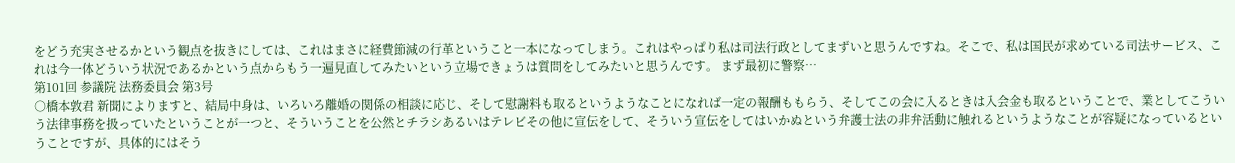をどう充実させるかという観点を抜きにしては、これはまさに経費節減の行革ということ一本になってしまう。これはやっぱり私は司法行政としてまずいと思うんですね。そこで、私は国民が求めている司法サービス、これは今一体どういう状況であるかという点からもう一遍見直してみたいという立場できょうは質問をしてみたいと思うんです。 まず最初に警察…
第101回 参議院 法務委員会 第3号
○橋本敦君 新聞によりますと、結局中身は、いろいろ離婚の関係の相談に応じ、そして慰謝料も取るというようなことになれば一定の報酬ももらう、そしてこの会に入るときは入会金も取るということで、業としてこういう法律事務を扱っていたということが一つと、そういうことを公然とチラシあるいはテレビその他に宣伝をして、そういう宣伝をしてはいかぬという弁護士法の非弁活動に触れるというようなことが容疑になっているということですが、具体的にはそう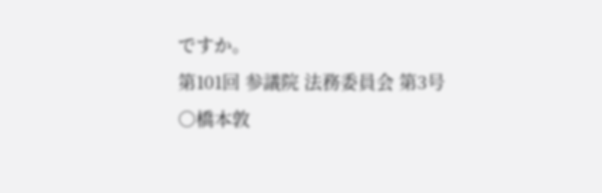ですか。
第101回 参議院 法務委員会 第3号
○橋本敦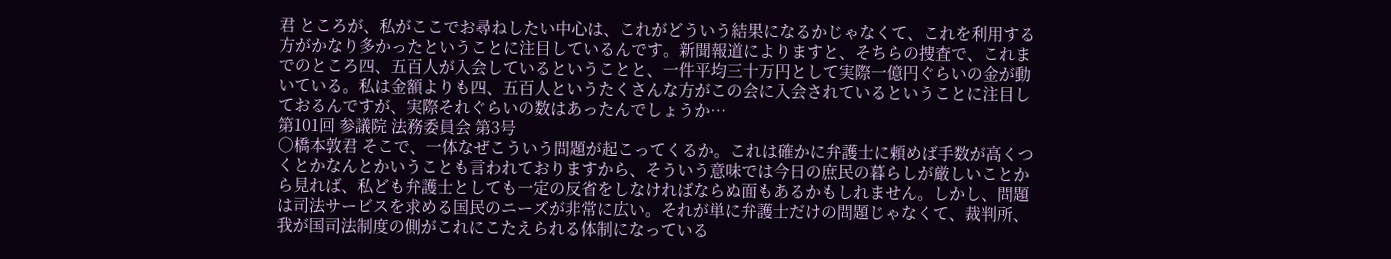君 ところが、私がここでお尋ねしたい中心は、これがどういう結果になるかじゃなくて、これを利用する方がかなり多かったということに注目しているんです。新聞報道によりますと、そちらの捜査で、これまでのところ四、五百人が入会しているということと、一件平均三十万円として実際一億円ぐらいの金が動いている。私は金額よりも四、五百人というたくさんな方がこの会に入会されているということに注目しておるんですが、実際それぐらいの数はあったんでしょうか…
第101回 参議院 法務委員会 第3号
○橋本敦君 そこで、一体なぜこういう問題が起こってくるか。これは確かに弁護士に頼めば手数が高くつくとかなんとかいうことも言われておりますから、そういう意味では今日の庶民の暮らしが厳しいことから見れば、私ども弁護士としても一定の反省をしなければならぬ面もあるかもしれません。しかし、問題は司法サービスを求める国民のニーズが非常に広い。それが単に弁護士だけの問題じゃなくて、裁判所、我が国司法制度の側がこれにこたえられる体制になっている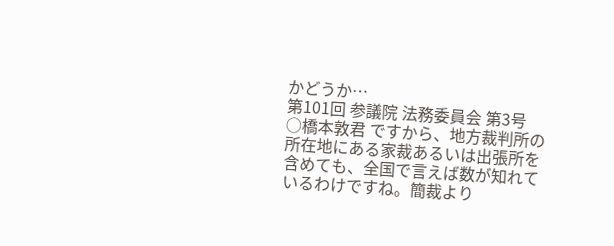かどうか…
第101回 参議院 法務委員会 第3号
○橋本敦君 ですから、地方裁判所の所在地にある家裁あるいは出張所を含めても、全国で言えば数が知れているわけですね。簡裁より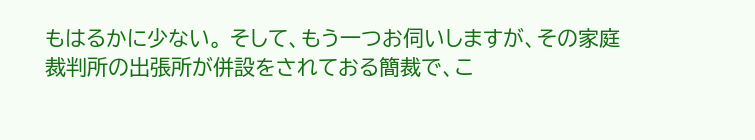もはるかに少ない。 そして、もう一つお伺いしますが、その家庭裁判所の出張所が併設をされておる簡裁で、こ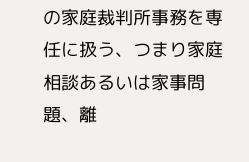の家庭裁判所事務を専任に扱う、つまり家庭相談あるいは家事問題、離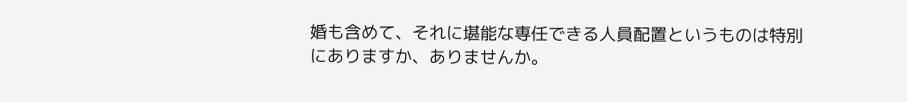婚も含めて、それに堪能な専任できる人員配置というものは特別にありますか、ありませんか。